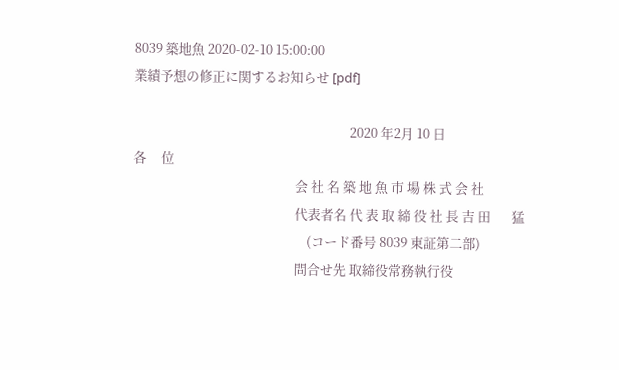8039 築地魚 2020-02-10 15:00:00
業績予想の修正に関するお知らせ [pdf]

                                                                        2020 年2月 10 日
各     位
                                                      会 社 名 築 地 魚 市 場 株 式 会 社
                                                      代表者名 代 表 取 締 役 社 長 吉 田       猛
                                                          (コード番号 8039 東証第二部)
                                                      問合せ先 取締役常務執行役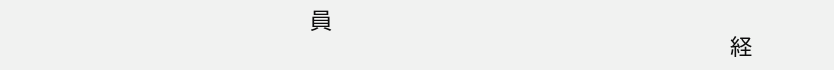員
                                                            経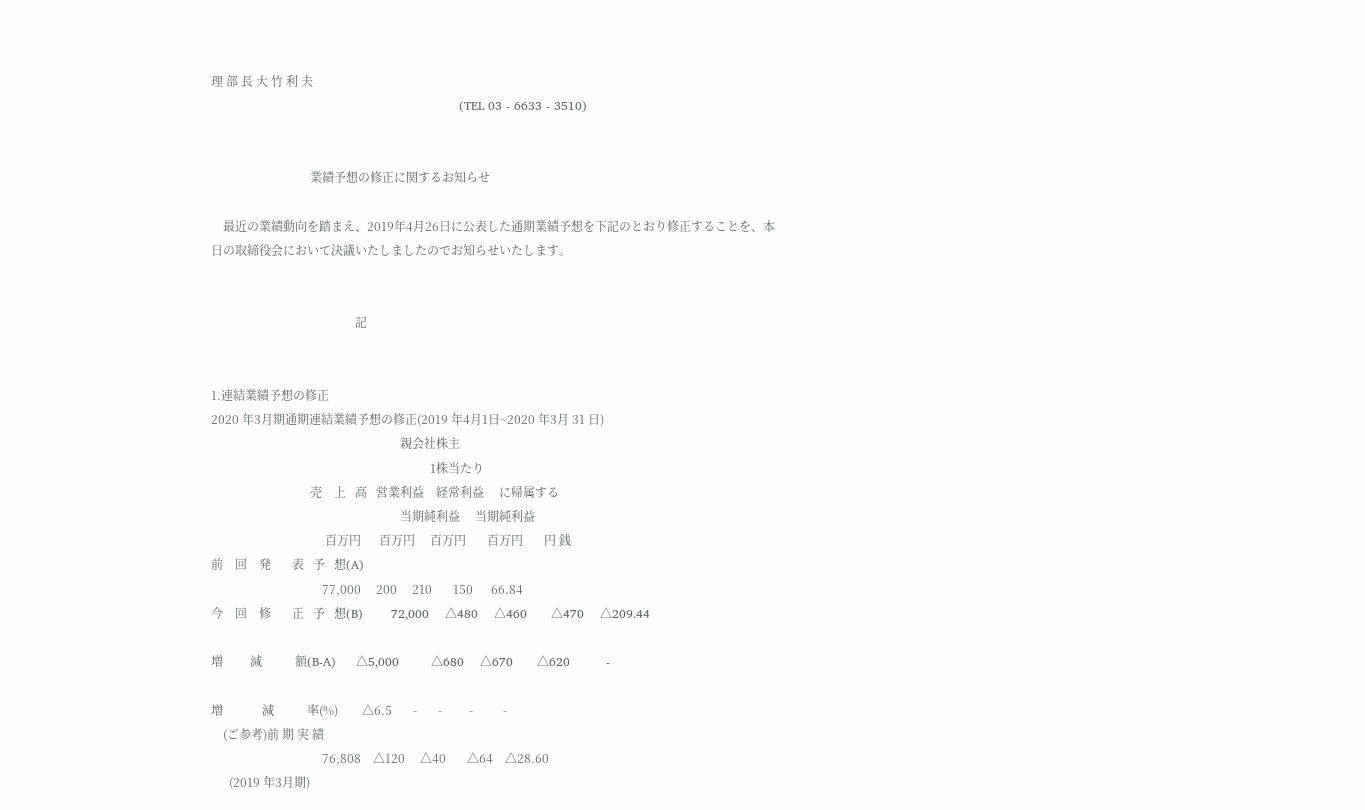理 部 長 大 竹 利 夫
                                                              (TEL 03 - 6633 - 3510)


                                 業績予想の修正に関するお知らせ

    最近の業績動向を踏まえ、2019年4月26日に公表した通期業績予想を下記のとおり修正することを、本
日の取締役会において決議いたしましたのでお知らせいたします。


                                                記


1.連結業績予想の修正
2020 年3月期通期連結業績予想の修正(2019 年4月1日~2020 年3月 31 日)
                                                               親会社株主
                                                                         1株当たり
                                 売    上   高   営業利益    経常利益     に帰属する
                                                               当期純利益     当期純利益
                                      百万円      百万円     百万円       百万円       円 銭
前    回    発       表   予   想(A)
                                     77,000     200     210       150      66.84
今    回    修       正   予   想(B)       72,000    △480    △460      △470    △209.44

増         減           額(B-A)     △5,000        △680    △670      △620         -

増             減           率(%)        △6.5       -       -         -          -
    (ご参考)前 期 実 績
                                     76,808    △120     △40       △64    △28.60
      (2019 年3月期)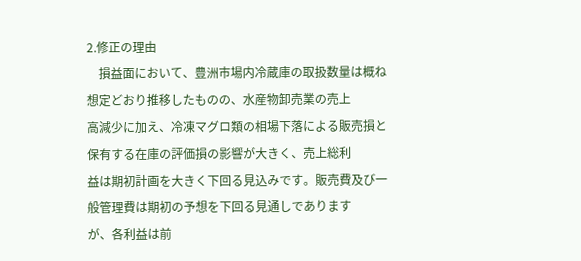2.修正の理由
    損益面において、豊洲市場内冷蔵庫の取扱数量は概ね想定どおり推移したものの、水産物卸売業の売上
高減少に加え、冷凍マグロ類の相場下落による販売損と保有する在庫の評価損の影響が大きく、売上総利
益は期初計画を大きく下回る見込みです。販売費及び一般管理費は期初の予想を下回る見通しであります
が、各利益は前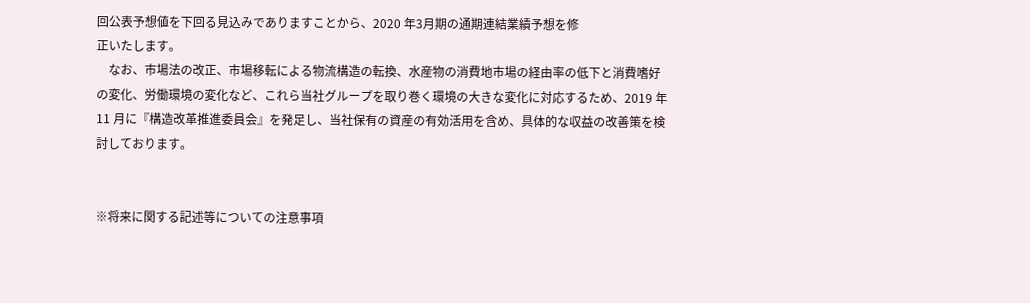回公表予想値を下回る見込みでありますことから、2020 年3月期の通期連結業績予想を修
正いたします。
    なお、市場法の改正、市場移転による物流構造の転換、水産物の消費地市場の経由率の低下と消費嗜好
の変化、労働環境の変化など、これら当社グループを取り巻く環境の大きな変化に対応するため、2019 年
11 月に『構造改革推進委員会』を発足し、当社保有の資産の有効活用を含め、具体的な収益の改善策を検
討しております。


※将来に関する記述等についての注意事項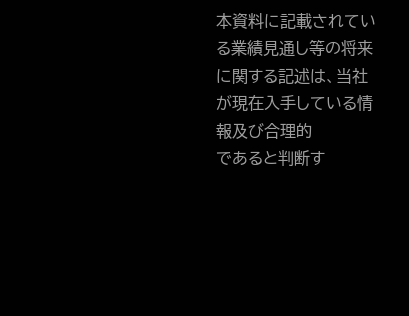本資料に記載されている業績見通し等の将来に関する記述は、当社が現在入手している情報及び合理的
であると判断す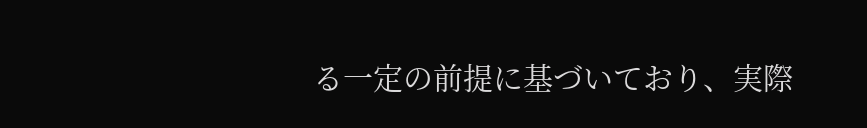る一定の前提に基づいており、実際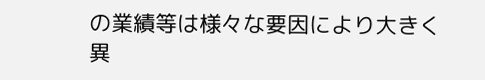の業績等は様々な要因により大きく異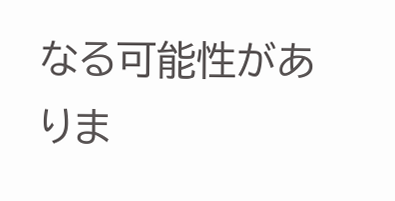なる可能性があ
りま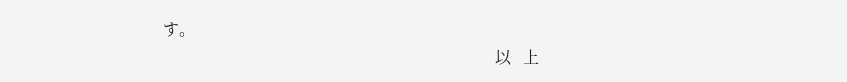す。
                                                                                   以   上